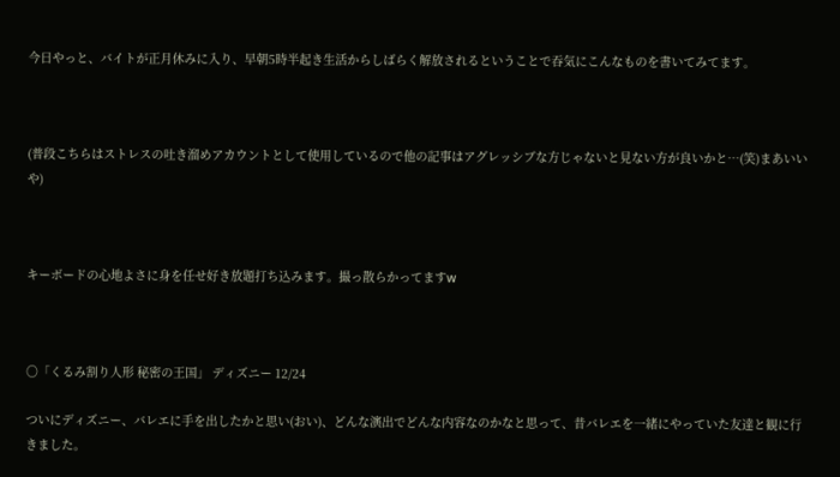今日やっと、バイトが正月休みに入り、早朝5時半起き生活からしばらく解放されるということで吞気にこんなものを書いてみてます。



(普段こちらはストレスの吐き溜めアカウントとして使用しているので他の記事はアグレッシブな方じゃないと見ない方が良いかと…(笑)まあいいや)



キーボードの心地よさに身を任せ好き放題打ち込みます。撮っ散らかってますw



〇「くるみ割り人形 秘密の王国」 ディズニー 12/24

ついにディズニー、バレエに手を出したかと思い(おい)、どんな演出でどんな内容なのかなと思って、昔バレエを一緒にやっていた友達と観に行きました。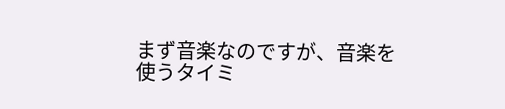まず音楽なのですが、音楽を使うタイミ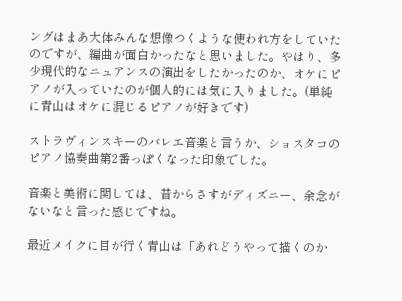ングはまあ大体みんな想像つくような使われ方をしていたのですが、編曲が面白かったなと思いました。やはり、多少現代的なニュアンスの演出をしたかったのか、オケにピアノが入っていたのが個人的には気に入りました。(単純に青山はオケに混じるピアノが好きです)

ストラヴィンスキーのバレエ音楽と言うか、ショスタコのピアノ協奏曲第2番っぽくなった印象でした。

音楽と美術に関しては、昔からさすがディズニー、余念がないなと言った感じですね。

最近メイクに目が行く青山は「あれどうやって描くのか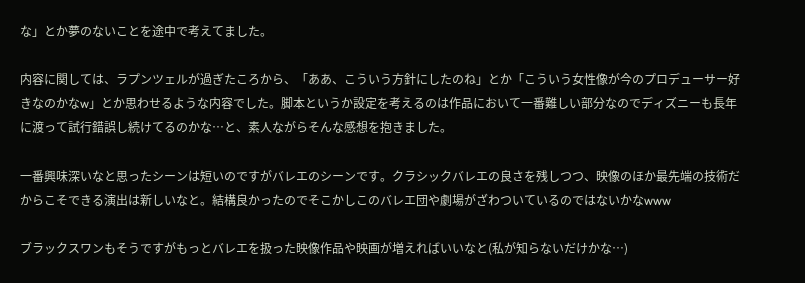な」とか夢のないことを途中で考えてました。

内容に関しては、ラプンツェルが過ぎたころから、「ああ、こういう方針にしたのね」とか「こういう女性像が今のプロデューサー好きなのかなw」とか思わせるような内容でした。脚本というか設定を考えるのは作品において一番難しい部分なのでディズニーも長年に渡って試行錯誤し続けてるのかな…と、素人ながらそんな感想を抱きました。

一番興味深いなと思ったシーンは短いのですがバレエのシーンです。クラシックバレエの良さを残しつつ、映像のほか最先端の技術だからこそできる演出は新しいなと。結構良かったのでそこかしこのバレエ団や劇場がざわついているのではないかなwww

ブラックスワンもそうですがもっとバレエを扱った映像作品や映画が増えればいいなと(私が知らないだけかな…)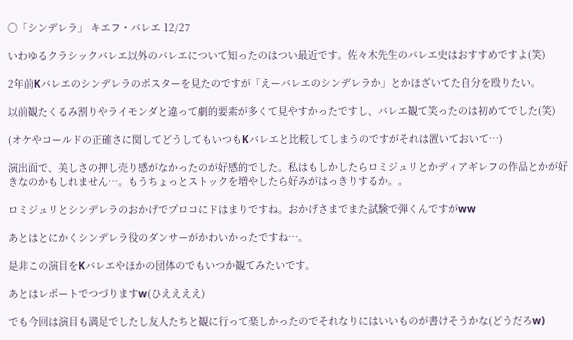〇「シンデレラ」 キエフ・バレエ 12/27

いわゆるクラシックバレエ以外のバレエについて知ったのはつい最近です。佐々木先生のバレエ史はおすすめですよ(笑)

2年前Kバレエのシンデレラのポスターを見たのですが「えーバレエのシンデレラか」とかほざいてた自分を殴りたい。

以前観たくるみ割りやライモンダと違って劇的要素が多くて見やすかったですし、バレエ観て笑ったのは初めてでした(笑)

(オケやコールドの正確さに関してどうしてもいつもKバレエと比較してしまうのですがそれは置いておいて…)

演出面で、美しさの押し売り感がなかったのが好感的でした。私はもしかしたらロミジュリとかディアギレフの作品とかが好きなのかもしれません…。もうちょっとストックを増やしたら好みがはっきりするか。。

ロミジュリとシンデレラのおかげでプロコにドはまりですね。おかげさまでまた試験で弾くんですがww

あとはとにかくシンデレラ役のダンサーがかわいかったですね…。

是非この演目をKバレエやほかの団体のでもいつか観てみたいです。

あとはレポートでつづりますw(ひええええ)

でも今回は演目も満足でしたし友人たちと観に行って楽しかったのでそれなりにはいいものが書けそうかな(どうだろw)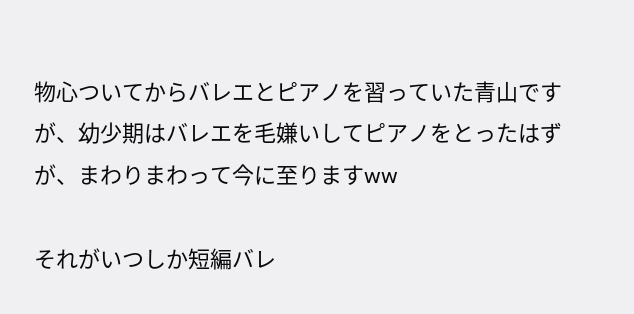物心ついてからバレエとピアノを習っていた青山ですが、幼少期はバレエを毛嫌いしてピアノをとったはずが、まわりまわって今に至りますww

それがいつしか短編バレ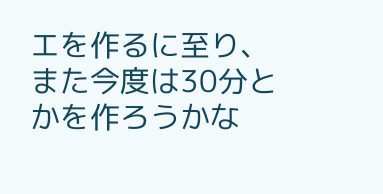エを作るに至り、また今度は30分とかを作ろうかな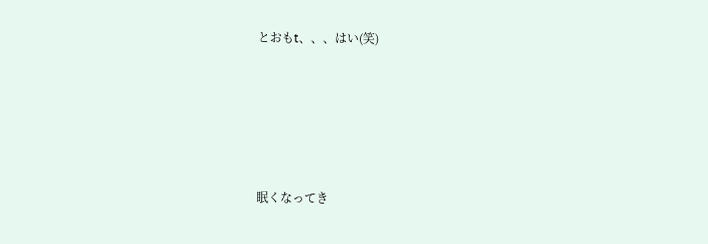とおもt、、、はい(笑)





眠くなってき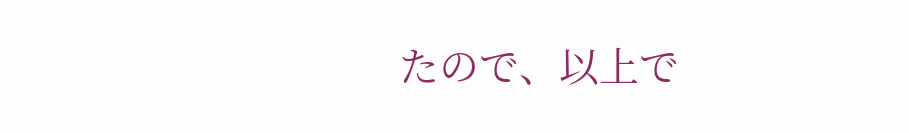たので、以上で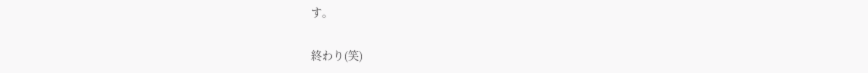す。

終わり(笑)